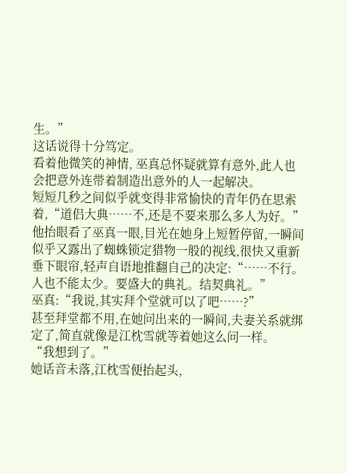生。”
这话说得十分笃定。
看着他微笑的神情, 巫真总怀疑就算有意外,此人也会把意外连带着制造出意外的人一起解决。
短短几秒之间似乎就变得非常愉快的青年仍在思索着,“道侣大典……不,还是不要来那么多人为好。”
他抬眼看了巫真一眼,目光在她身上短暂停留,一瞬间似乎又露出了蜘蛛锁定猎物一般的视线,很快又重新垂下眼帘,轻声自语地推翻自己的决定:“……不行。人也不能太少。要盛大的典礼。结契典礼。”
巫真:“我说,其实拜个堂就可以了吧……?”
甚至拜堂都不用,在她问出来的一瞬间,夫妻关系就绑定了,简直就像是江枕雪就等着她这么问一样。
“我想到了。”
她话音未落,江枕雪便抬起头,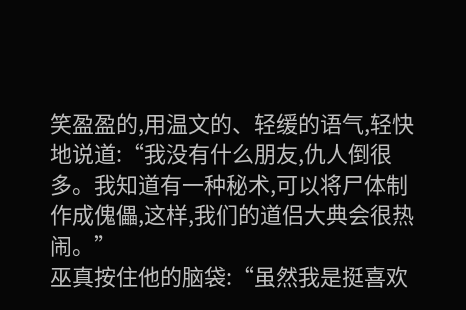笑盈盈的,用温文的、轻缓的语气,轻快地说道:“我没有什么朋友,仇人倒很多。我知道有一种秘术,可以将尸体制作成傀儡,这样,我们的道侣大典会很热闹。”
巫真按住他的脑袋:“虽然我是挺喜欢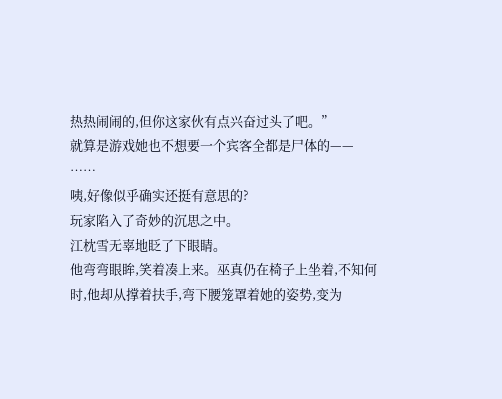热热闹闹的,但你这家伙有点兴奋过头了吧。”
就算是游戏她也不想要一个宾客全都是尸体的——
……
咦,好像似乎确实还挺有意思的?
玩家陷入了奇妙的沉思之中。
江枕雪无辜地眨了下眼睛。
他弯弯眼眸,笑着凑上来。巫真仍在椅子上坐着,不知何时,他却从撑着扶手,弯下腰笼罩着她的姿势,变为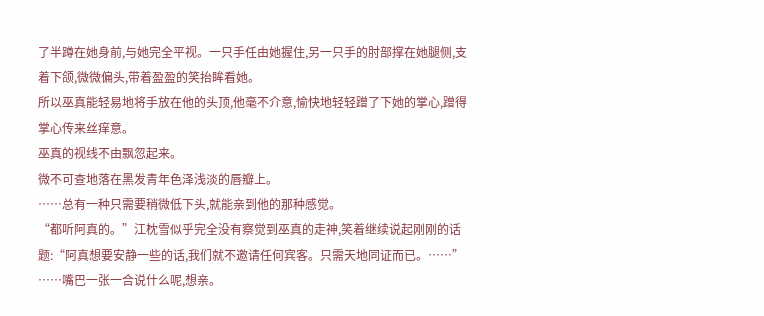了半蹲在她身前,与她完全平视。一只手任由她握住,另一只手的肘部撑在她腿侧,支着下颌,微微偏头,带着盈盈的笑抬眸看她。
所以巫真能轻易地将手放在他的头顶,他毫不介意,愉快地轻轻蹭了下她的掌心,蹭得掌心传来丝痒意。
巫真的视线不由飘忽起来。
微不可查地落在黑发青年色泽浅淡的唇瓣上。
……总有一种只需要稍微低下头,就能亲到他的那种感觉。
“都听阿真的。”江枕雪似乎完全没有察觉到巫真的走神,笑着继续说起刚刚的话题:“阿真想要安静一些的话,我们就不邀请任何宾客。只需天地同证而已。……”
……嘴巴一张一合说什么呢,想亲。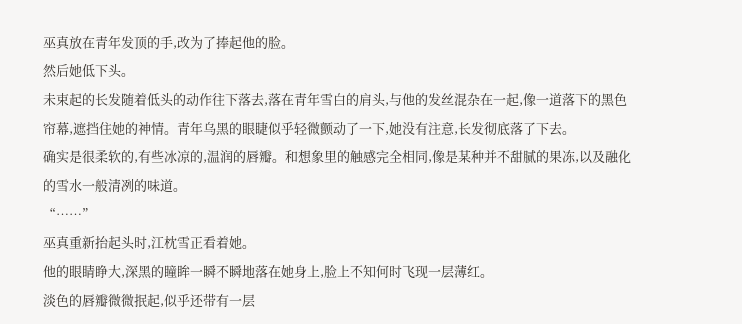巫真放在青年发顶的手,改为了捧起他的脸。
然后她低下头。
未束起的长发随着低头的动作往下落去,落在青年雪白的肩头,与他的发丝混杂在一起,像一道落下的黑色帘幕,遮挡住她的神情。青年乌黑的眼睫似乎轻微颤动了一下,她没有注意,长发彻底落了下去。
确实是很柔软的,有些冰凉的,温润的唇瓣。和想象里的触感完全相同,像是某种并不甜腻的果冻,以及融化的雪水一般清冽的味道。
“……”
巫真重新抬起头时,江枕雪正看着她。
他的眼睛睁大,深黑的瞳眸一瞬不瞬地落在她身上,脸上不知何时飞现一层薄红。
淡色的唇瓣微微抿起,似乎还带有一层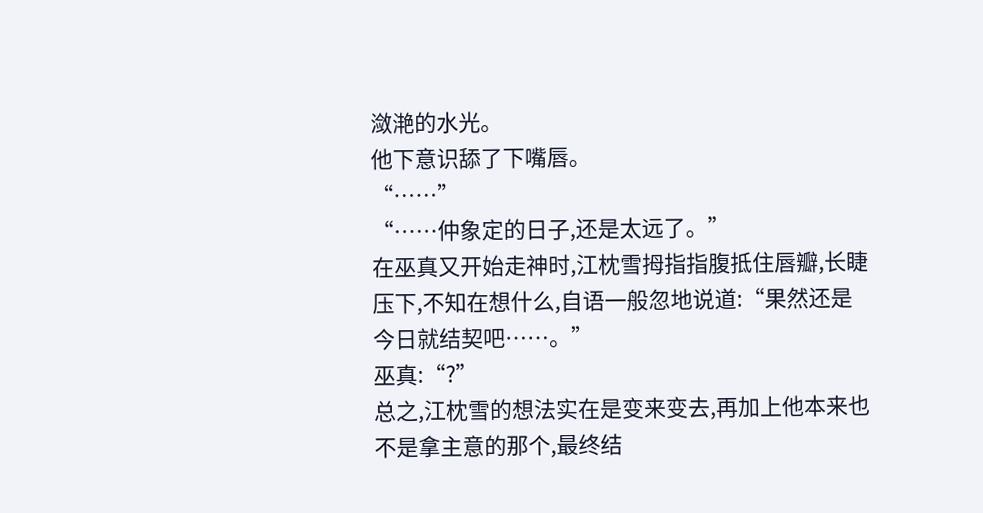潋滟的水光。
他下意识舔了下嘴唇。
“……”
“……仲象定的日子,还是太远了。”
在巫真又开始走神时,江枕雪拇指指腹抵住唇瓣,长睫压下,不知在想什么,自语一般忽地说道:“果然还是今日就结契吧……。”
巫真:“?”
总之,江枕雪的想法实在是变来变去,再加上他本来也不是拿主意的那个,最终结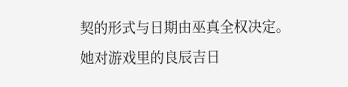契的形式与日期由巫真全权决定。
她对游戏里的良辰吉日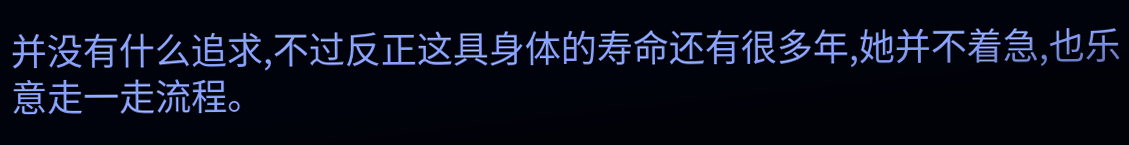并没有什么追求,不过反正这具身体的寿命还有很多年,她并不着急,也乐意走一走流程。